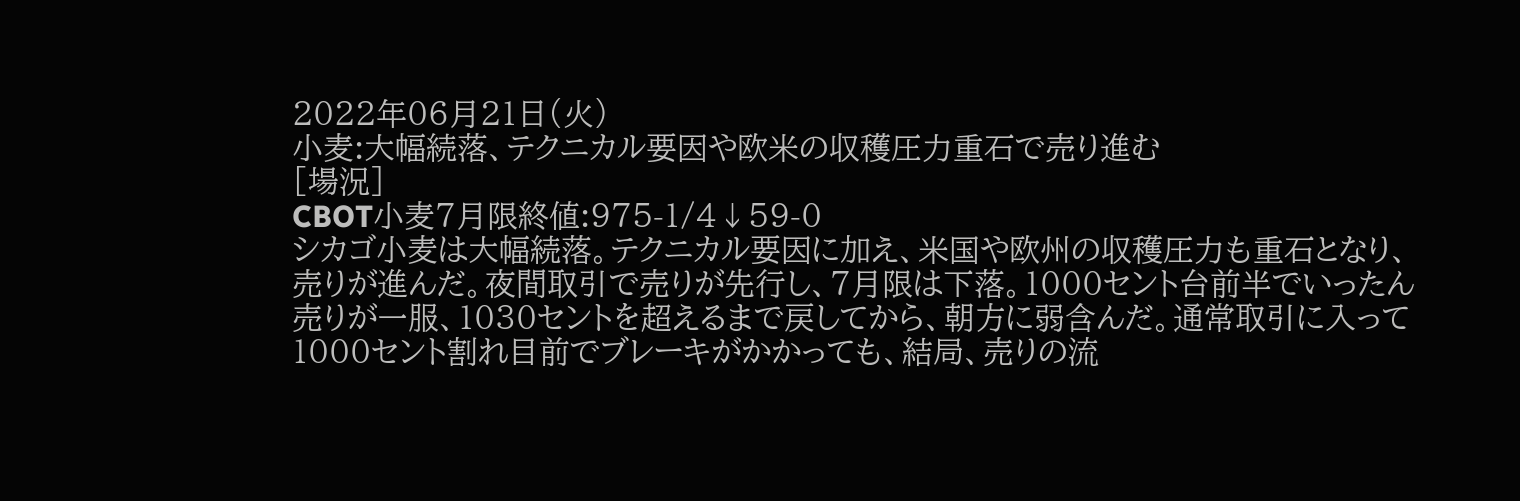2022年06月21日(火)
小麦:大幅続落、テクニカル要因や欧米の収穫圧力重石で売り進む
[場況]
CBOT小麦7月限終値:975-1/4↓59-0
シカゴ小麦は大幅続落。テクニカル要因に加え、米国や欧州の収穫圧力も重石となり、売りが進んだ。夜間取引で売りが先行し、7月限は下落。1000セント台前半でいったん売りが一服、1030セントを超えるまで戻してから、朝方に弱含んだ。通常取引に入って1000セント割れ目前でブレーキがかかっても、結局、売りの流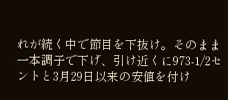れが続く中で節目を下抜け。そのまま一本調子で下げ、引け近くに973-1/2セントと3月29日以来の安値を付け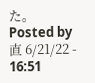た。
Posted by 直 6/21/22 - 16:51